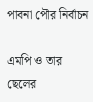পাবনা পৌর নির্বাচন

এমপি ও তার ছেলের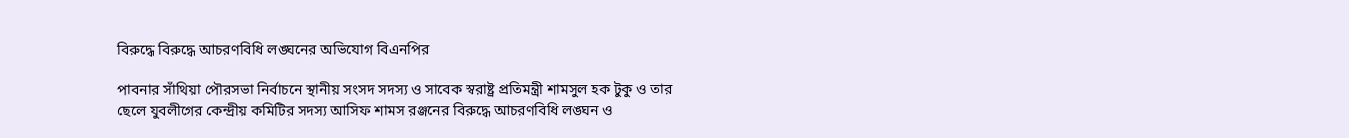বিরুদ্ধে বিরুদ্ধে আচরণবিধি লঙ্ঘনের অভিযোগ বিএনপির

পাবনার সাঁথিয়া পৌরসভা নির্বাচনে স্থানীয় সংসদ সদস্য ও সাবেক স্বরাষ্ট্র প্রতিমন্ত্রী শামসুল হক টুকু ও তার ছেলে যুবলীগের কেন্দ্রীয় কমিটির সদস্য আসিফ শামস রঞ্জনের বিরুদ্ধে আচরণবিধি লঙ্ঘন ও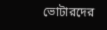ভোটারদের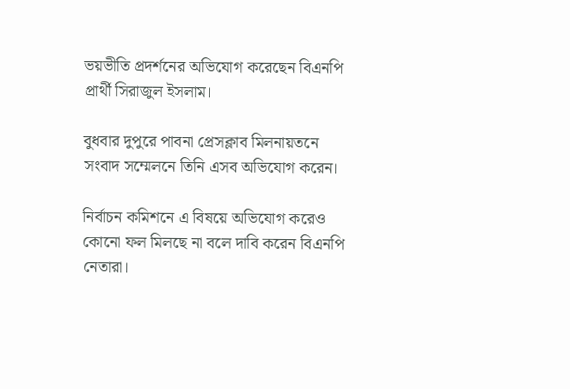ভয়ভীতি প্রদর্শনের অভিযোগ করেছেন বিএনপি প্রার্থী সিরাজুল ইসলাম।

বুধবার দুপুরে পাবনা প্রেসক্লাব মিলনায়তনে সংবাদ সম্মেলনে তিনি এসব অভিযোগ করেন।

নির্বাচন কমিশনে এ বিষয়ে অভিযোগ করেও কোনো ফল মিলছে না বলে দাবি করেন বিএনপি নেতারা।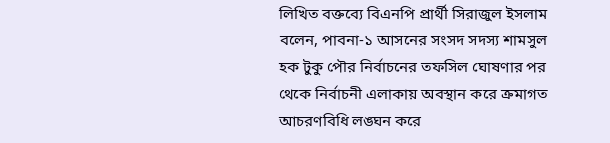লিখিত বক্তব্যে বিএনপি প্রার্থী সিরাজুল ইসলাম বলেন, পাবনা-১ আসনের সংসদ সদস্য শামসুল হক টুকু পৌর নির্বাচনের তফসিল ঘোষণার পর থেকে নির্বাচনী এলাকায় অবস্থান করে ক্রমাগত আচরণবিধি লঙ্ঘন করে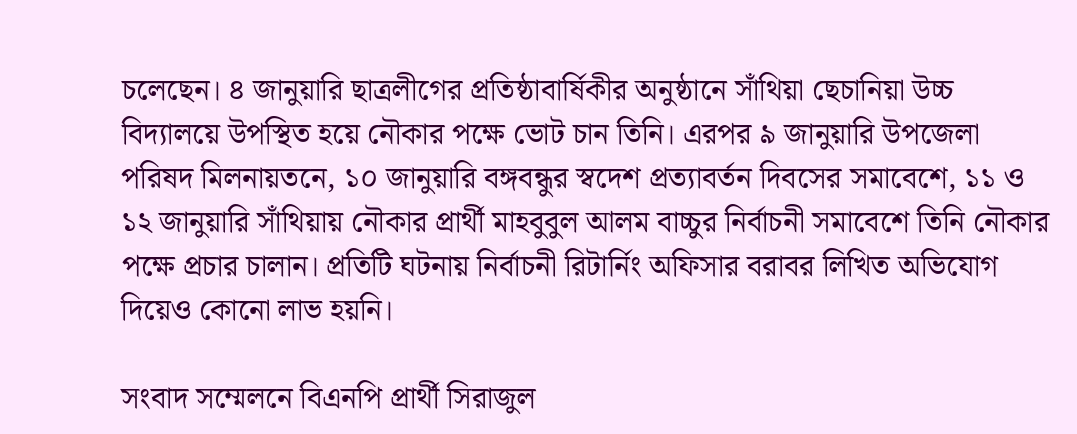চলেছেন। ৪ জানুয়ারি ছাত্রলীগের প্রতিষ্ঠাবার্ষিকীর অনুষ্ঠানে সাঁথিয়া ছেচানিয়া উচ্চ বিদ্যালয়ে উপস্থিত হয়ে নৌকার পক্ষে ভোট চান তিনি। এরপর ৯ জানুয়ারি উপজেলা পরিষদ মিলনায়তনে, ১০ জানুয়ারি বঙ্গবন্ধুর স্বদেশ প্রত্যাবর্তন দিবসের সমাবেশে, ১১ ও ১২ জানুয়ারি সাঁথিয়ায় নৌকার প্রার্থী মাহবুবুল আলম বাচ্চুর নির্বাচনী সমাবেশে তিনি নৌকার পক্ষে প্রচার চালান। প্রতিটি ঘটনায় নির্বাচনী রিটার্নিং অফিসার বরাবর লিখিত অভিযোগ দিয়েও কোনো লাভ হয়নি।

সংবাদ সম্মেলনে বিএনপি প্রার্থী সিরাজুল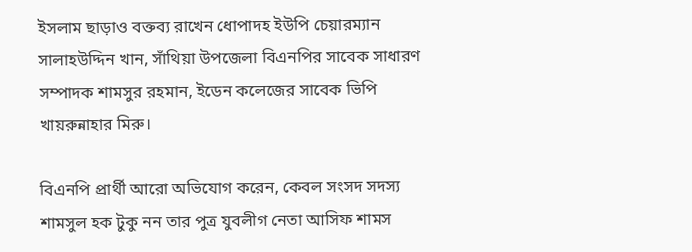ইসলাম ছাড়াও বক্তব্য রাখেন ধোপাদহ ইউপি চেয়ারম্যান সালাহউদ্দিন খান, সাঁথিয়া উপজেলা বিএনপির সাবেক সাধারণ সম্পাদক শামসুর রহমান, ইডেন কলেজের সাবেক ভিপি খায়রুন্নাহার মিরু।

বিএনপি প্রার্থী আরো অভিযোগ করেন, কেবল সংসদ সদস্য শামসুল হক টুকু নন তার পুত্র যুবলীগ নেতা আসিফ শামস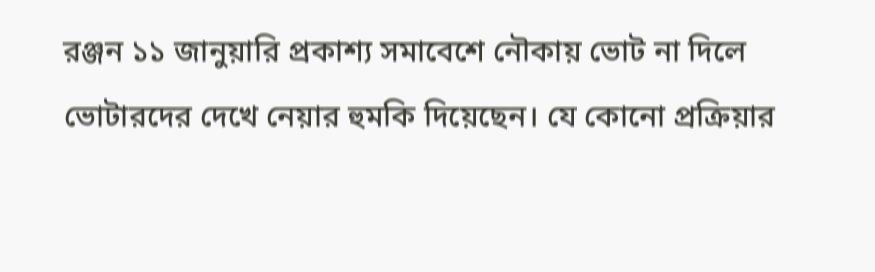রঞ্জন ১১ জানুয়ারি প্রকাশ্য সমাবেশে নৌকায় ভোট না দিলে ভোটারদের দেখে নেয়ার হুমকি দিয়েছেন। যে কোনো প্রক্রিয়ার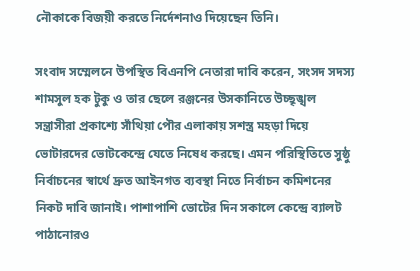নৌকাকে বিজয়ী করতে নির্দেশনাও দিয়েছেন তিনি।

সংবাদ সম্মেলনে উপস্থিত বিএনপি নেতারা দাবি করেন, সংসদ সদস্য শামসুল হক টুকু ও তার ছেলে রঞ্জনের উসকানিতে উচ্ছৃঙ্খল সন্ত্রাসীরা প্রকাশ্যে সাঁথিয়া পৌর এলাকায় সশস্ত্র মহড়া দিয়ে ভোটারদের ভোটকেন্দ্রে যেতে নিষেধ করছে। এমন পরিস্থিতিতে সুষ্ঠু নির্বাচনের স্বার্থে দ্রুত আইনগত ব্যবস্থা নিতে নির্বাচন কমিশনের নিকট দাবি জানাই। পাশাপাশি ভোটের দিন সকালে কেন্দ্রে ব্যালট পাঠানোরও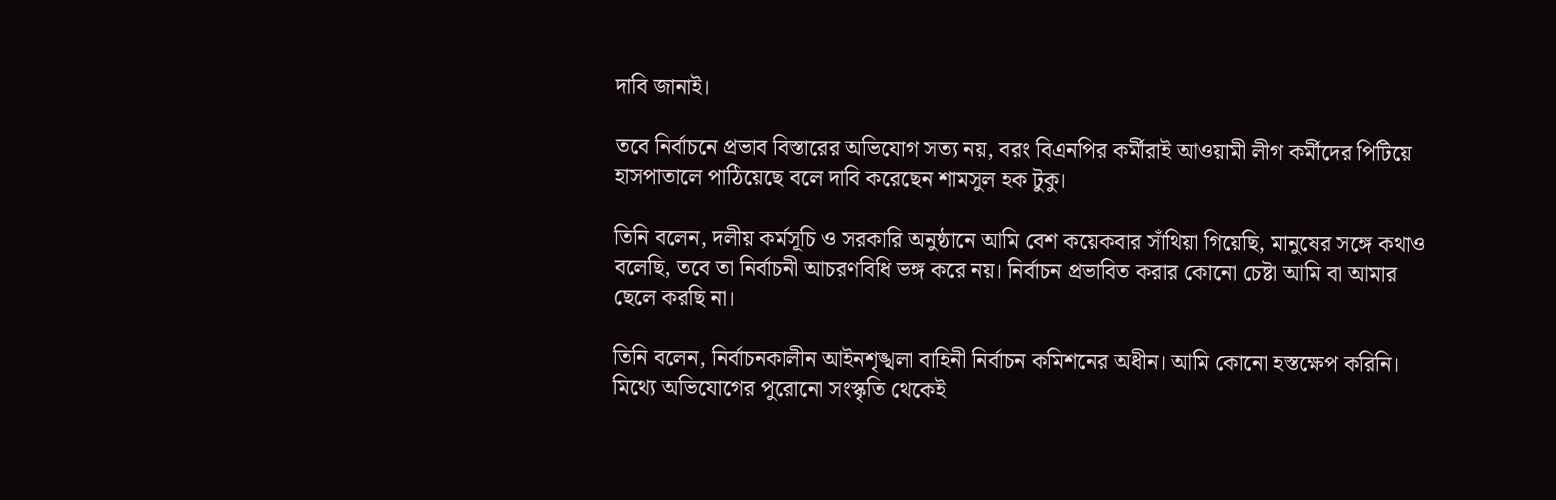দাবি জানাই।

তবে নির্বাচনে প্রভাব বিস্তারের অভিযোগ সত্য নয়, বরং বিএনপির কর্মীরাই আওয়ামী লীগ কর্মীদের পিটিয়ে হাসপাতালে পাঠিয়েছে বলে দাবি করেছেন শামসুল হক টুকু।

তিনি বলেন, দলীয় কর্মসূচি ও সরকারি অনুষ্ঠানে আমি বেশ কয়েকবার সাঁথিয়া গিয়েছি, মানুষের সঙ্গে কথাও বলেছি, তবে তা নির্বাচনী আচরণবিধি ভঙ্গ করে নয়। নির্বাচন প্রভাবিত করার কোনো চেষ্টা আমি বা আমার ছেলে করছি না।

তিনি বলেন, নির্বাচনকালীন আইনশৃঙ্খলা বাহিনী নির্বাচন কমিশনের অধীন। আমি কোনো হস্তক্ষেপ করিনি। মিথ্যে অভিযোগের পুরোনো সংস্কৃতি থেকেই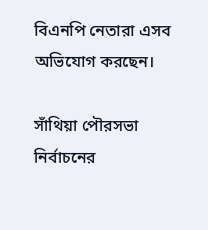বিএনপি নেতারা এসব অভিযোগ করছেন।

সাঁথিয়া পৌরসভা নির্বাচনের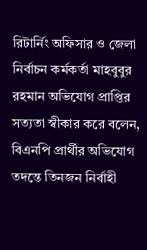রিটার্নিং অফিসার ও জেলা নির্বাচন কর্মকর্তা মাহবুবুর রহমান অভিযোগ প্রাপ্তির সত্যতা স্বীকার করে বলেন, বিএনপি প্রার্থীর অভিযোগ তদন্তে তিনজন নির্বাহী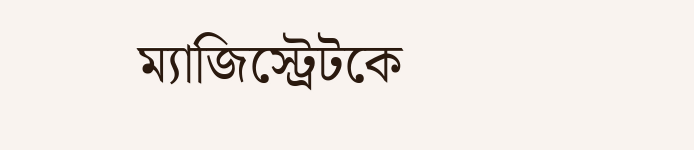ম্যাজিস্ট্রেটকে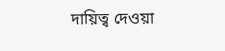দায়িত্ব দেওয়া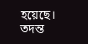হয়েছে। তদন্ত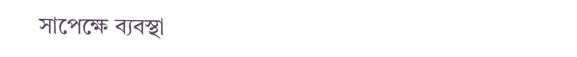সাপেক্ষে ব্যবস্থা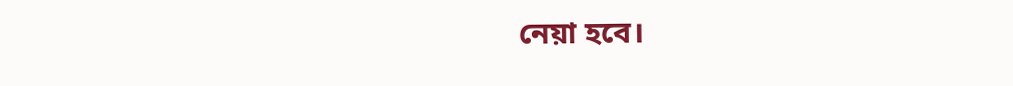নেয়া হবে।